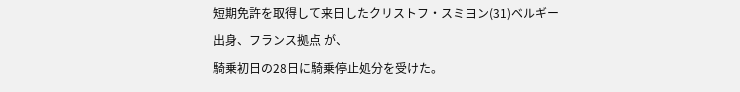短期免許を取得して来日したクリストフ・スミヨン(31)ベルギー出身、フランス拠点 が、
騎乗初日の28日に騎乗停止処分を受けた。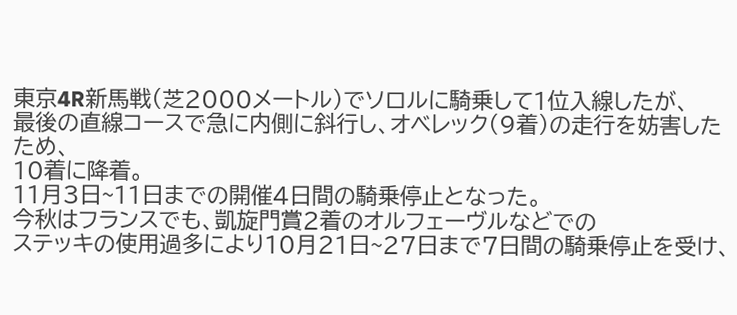東京4R新馬戦(芝2000メートル)でソロルに騎乗して1位入線したが、
最後の直線コースで急に内側に斜行し、オベレック(9着)の走行を妨害したため、
10着に降着。
11月3日~11日までの開催4日間の騎乗停止となった。
今秋はフランスでも、凱旋門賞2着のオルフェーヴルなどでの
ステッキの使用過多により10月21日~27日まで7日間の騎乗停止を受け、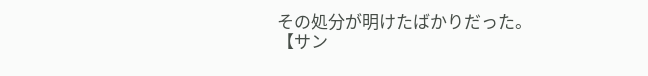その処分が明けたばかりだった。
【サン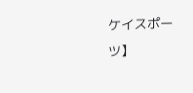ケイスポーツ】